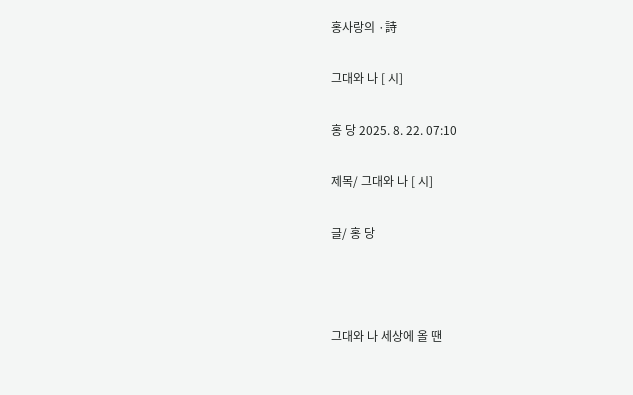홍사랑의 ·詩

그대와 나 [ 시]

홍 당 2025. 8. 22. 07:10

제목/ 그대와 나 [ 시]

글/ 홍 당



그대와 나 세상에 올 땐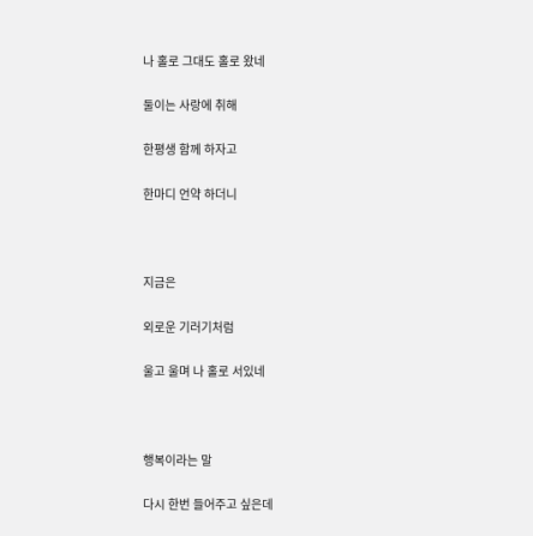나 홀로 그대도 홀로 왔네

둘이는 사랑에 취해

한평생 함께 하자고

한마디 언약 하더니



지금은

외로운 기러기처럼

울고 울며 나 홀로 서있네



행복이라는 말

다시 한번 들어주고 싶은데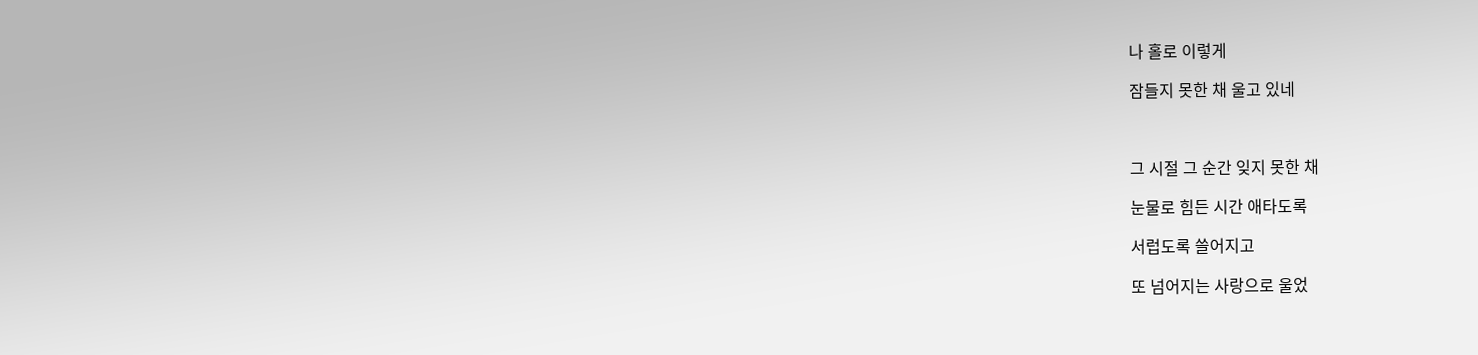나 홀로 이렇게

잠들지 못한 채 울고 있네



그 시절 그 순간 잊지 못한 채

눈물로 힘든 시간 애타도록

서럽도록 쓸어지고

또 넘어지는 사랑으로 울었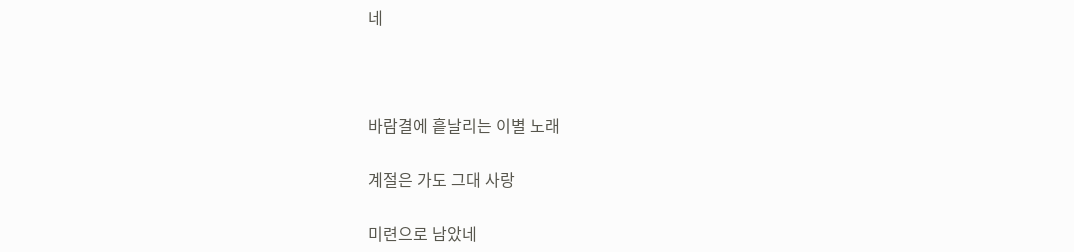네



바람결에 흩날리는 이별 노래

계절은 가도 그대 사랑

미련으로 남았네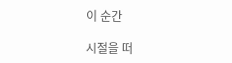이 순간

시절을 떠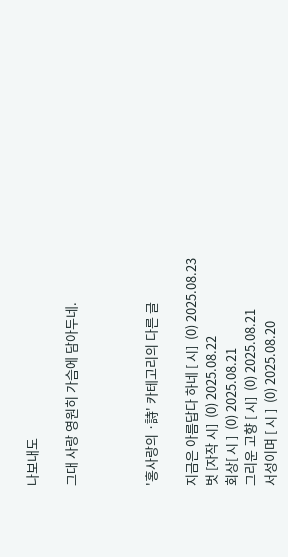나보내도

그대 사랑 영원히 가슴에 담아두네.



'홍사랑의 ·詩' 카테고리의 다른 글

지금은 아름답다 하네 [ 시]  (0) 2025.08.23
벗 [자작 시]  (0) 2025.08.22
회상[ 시 ]  (0) 2025.08.21
그리운 고향 [ 시]  (0) 2025.08.21
서성이며 [ 시 ]  (0) 2025.08.20